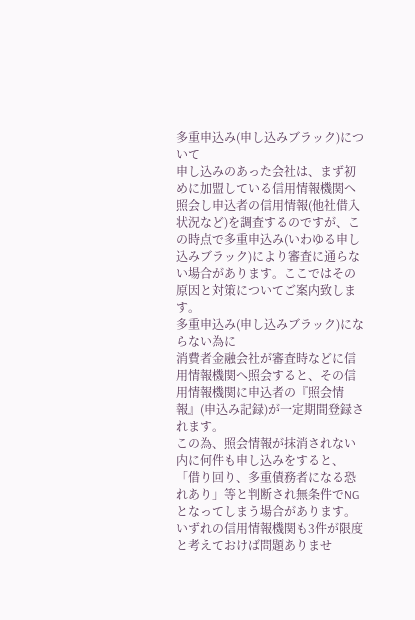多重申込み(申し込みブラック)について
申し込みのあった会社は、まず初めに加盟している信用情報機関へ照会し申込者の信用情報(他社借入状況など)を調査するのですが、この時点で多重申込み(いわゆる申し込みブラック)により審査に通らない場合があります。ここではその原因と対策についてご案内致します。
多重申込み(申し込みブラック)にならない為に
消費者金融会社が審査時などに信用情報機関へ照会すると、その信用情報機関に申込者の『照会情報』(申込み記録)が一定期間登録されます。
この為、照会情報が抹消されない内に何件も申し込みをすると、「借り回り、多重債務者になる恐れあり」等と判断され無条件でNGとなってしまう場合があります。いずれの信用情報機関も3件が限度と考えておけば問題ありませ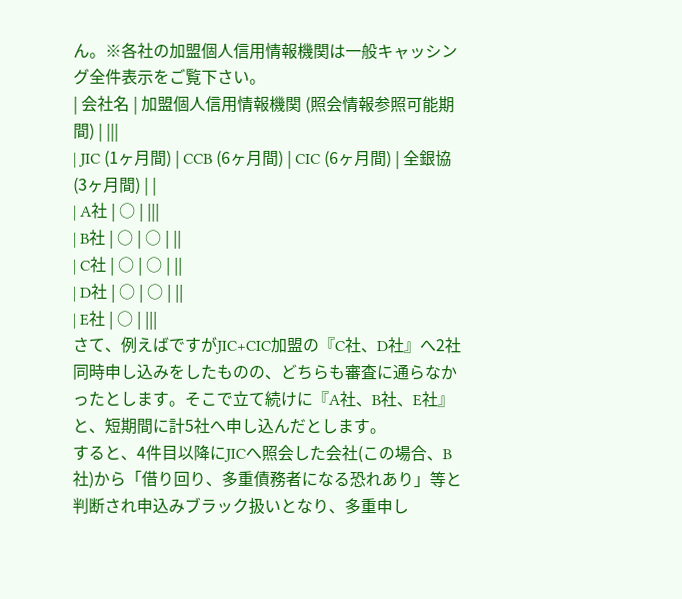ん。※各社の加盟個人信用情報機関は一般キャッシング全件表示をご覧下さい。
| 会社名 | 加盟個人信用情報機関 (照会情報参照可能期間) | |||
| JIC (1ヶ月間) | CCB (6ヶ月間) | CIC (6ヶ月間) | 全銀協 (3ヶ月間) | |
| A社 | ○ | |||
| B社 | ○ | ○ | ||
| C社 | ○ | ○ | ||
| D社 | ○ | ○ | ||
| E社 | ○ | |||
さて、例えばですがJIC+CIC加盟の『C社、D社』へ2社同時申し込みをしたものの、どちらも審査に通らなかったとします。そこで立て続けに『A社、B社、E社』と、短期間に計5社へ申し込んだとします。
すると、4件目以降にJICへ照会した会社(この場合、B社)から「借り回り、多重債務者になる恐れあり」等と判断され申込みブラック扱いとなり、多重申し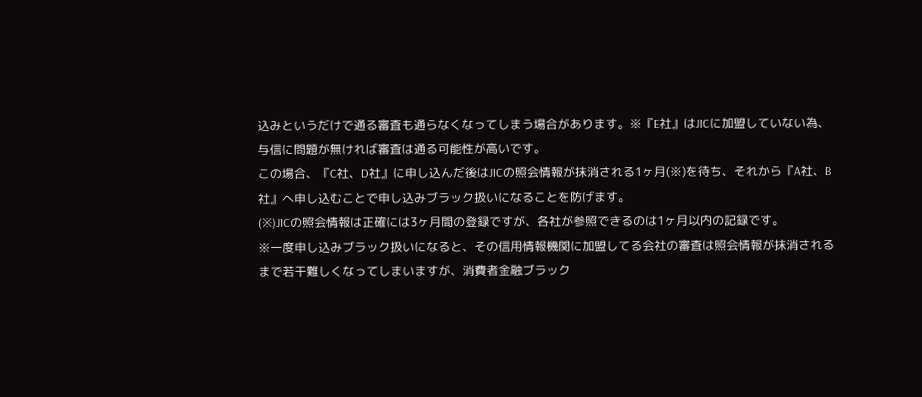込みというだけで通る審査も通らなくなってしまう場合があります。※『E社』はJICに加盟していない為、与信に問題が無ければ審査は通る可能性が高いです。
この場合、『C社、D社』に申し込んだ後はJICの照会情報が抹消される1ヶ月(※)を待ち、それから『A社、B社』へ申し込むことで申し込みブラック扱いになることを防げます。
(※)JICの照会情報は正確には3ヶ月間の登録ですが、各社が参照できるのは1ヶ月以内の記録です。
※一度申し込みブラック扱いになると、その信用情報機関に加盟してる会社の審査は照会情報が抹消されるまで若干難しくなってしまいますが、消費者金融ブラック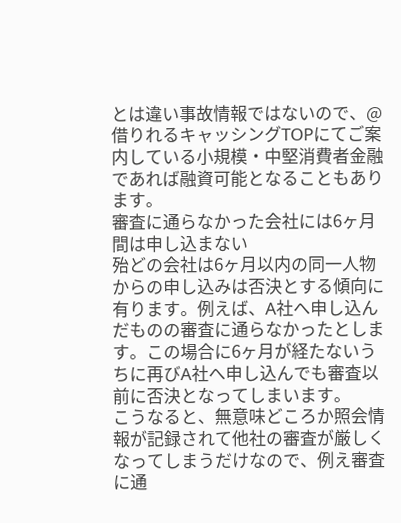とは違い事故情報ではないので、@借りれるキャッシングTOPにてご案内している小規模・中堅消費者金融であれば融資可能となることもあります。
審査に通らなかった会社には6ヶ月間は申し込まない
殆どの会社は6ヶ月以内の同一人物からの申し込みは否決とする傾向に有ります。例えば、A社へ申し込んだものの審査に通らなかったとします。この場合に6ヶ月が経たないうちに再びA社へ申し込んでも審査以前に否決となってしまいます。
こうなると、無意味どころか照会情報が記録されて他社の審査が厳しくなってしまうだけなので、例え審査に通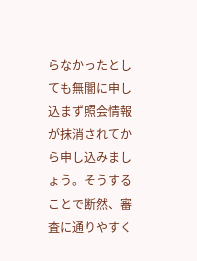らなかったとしても無闇に申し込まず照会情報が抹消されてから申し込みましょう。そうすることで断然、審査に通りやすく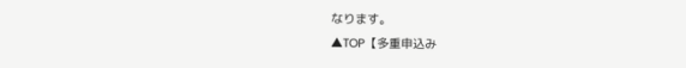なります。
▲TOP【多重申込み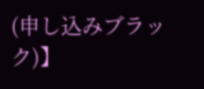(申し込みブラック)】